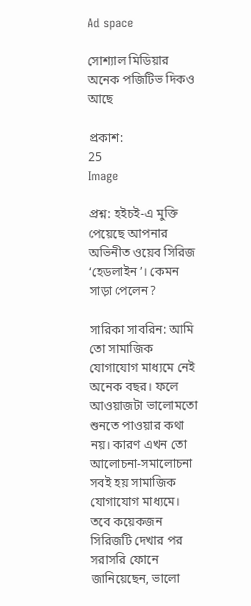Ad space

সোশ্যাল মিডিয়ার অনেক পজিটিভ দিকও আছে

প্রকাশ:
25
Image

প্রশ্ন: হইচই-এ মুক্তি পেয়েছে আপনার অভিনীত ওয়েব সিরিজ ‘হেডলাইন’। কেমন সাড়া পেলেন?

সারিকা সাবরিন: আমি তো সামাজিক যোগাযোগ মাধ্যমে নেই অনেক বছর। ফলে আওয়াজটা ভালোমতো শুনতে পাওয়ার কথা নয়। কারণ এখন তো আলোচনা-সমালোচনা সবই হয় সামাজিক যোগাযোগ মাধ্যমে। তবে কয়েকজন সিরিজটি দেখার পর সরাসরি ফোনে জানিয়েছেন, ভালো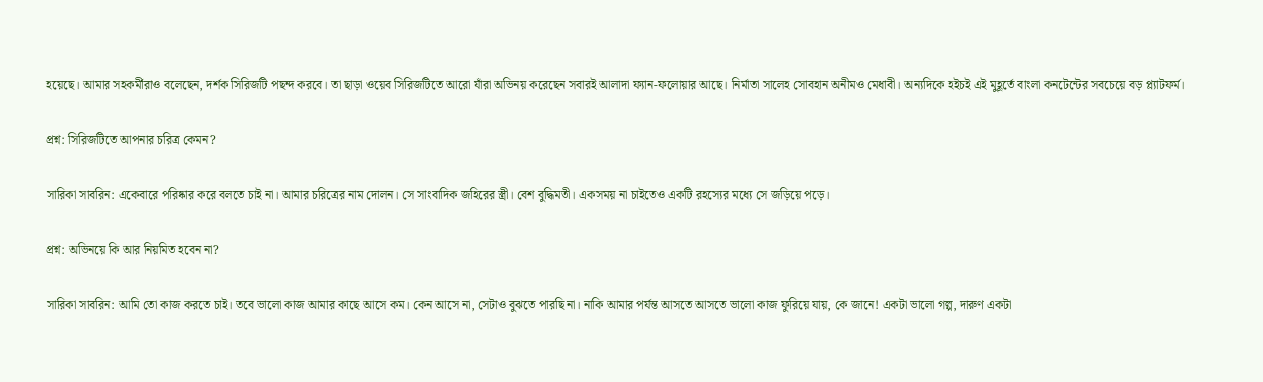হয়েছে। আমার সহকর্মীরাও বলেছেন, দর্শক সিরিজটি পছন্দ করবে। তা ছাড়া ওয়েব সিরিজটিতে আরো যাঁরা অভিনয় করেছেন সবারই আলাদা ফ্যান-ফলোয়ার আছে। নির্মাতা সালেহ সোবহান অনীমও মেধাবী। অন্যদিকে হইচই এই মুহূর্তে বাংলা কনটেন্টের সবচেয়ে বড় প্ল্যাটফর্ম।

প্রশ্ন: সিরিজটিতে আপনার চরিত্র কেমন?

সারিকা সাবরিন: একেবারে পরিষ্কার করে বলতে চাই না। আমার চরিত্রের নাম দোলন। সে সাংবাদিক জহিরের স্ত্রী। বেশ বুদ্ধিমতী। একসময় না চাইতেও একটি রহস্যের মধ্যে সে জড়িয়ে পড়ে।

প্রশ্ন: অভিনয়ে কি আর নিয়মিত হবেন না?

সারিকা সাবরিন: আমি তো কাজ করতে চাই। তবে ভালো কাজ আমার কাছে আসে কম। কেন আসে না, সেটাও বুঝতে পারছি না। নাকি আমার পর্যন্ত আসতে আসতে ভালো কাজ ফুরিয়ে যায়, কে জানে! একটা ভালো গল্প, দারুণ একটা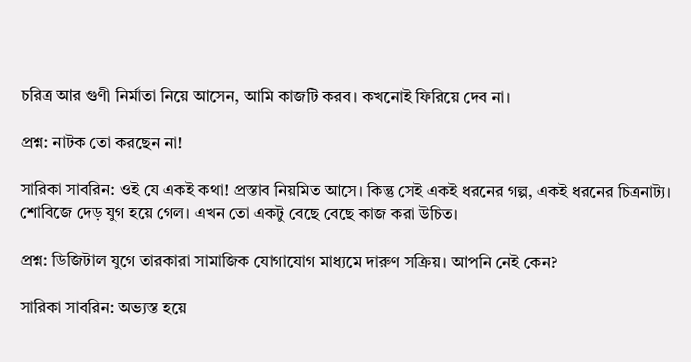চরিত্র আর গুণী নির্মাতা নিয়ে আসেন, আমি কাজটি করব। কখনোই ফিরিয়ে দেব না।

প্রশ্ন: নাটক তো করছেন না!

সারিকা সাবরিন: ওই যে একই কথা! প্রস্তাব নিয়মিত আসে। কিন্তু সেই একই ধরনের গল্প, একই ধরনের চিত্রনাট্য। শোবিজে দেড় যুগ হয়ে গেল। এখন তো একটু বেছে বেছে কাজ করা উচিত।

প্রশ্ন: ডিজিটাল যুগে তারকারা সামাজিক যোগাযোগ মাধ্যমে দারুণ সক্রিয়। আপনি নেই কেন?

সারিকা সাবরিন: অভ্যস্ত হয়ে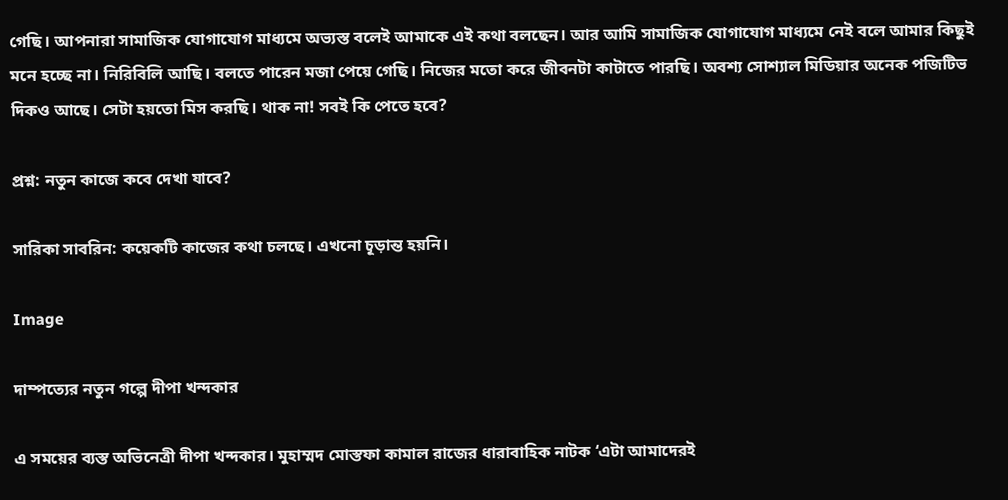গেছি। আপনারা সামাজিক যোগাযোগ মাধ্যমে অভ্যস্ত বলেই আমাকে এই কথা বলছেন। আর আমি সামাজিক যোগাযোগ মাধ্যমে নেই বলে আমার কিছুই মনে হচ্ছে না। নিরিবিলি আছি। বলতে পারেন মজা পেয়ে গেছি। নিজের মতো করে জীবনটা কাটাতে পারছি। অবশ্য সোশ্যাল মিডিয়ার অনেক পজিটিভ দিকও আছে। সেটা হয়তো মিস করছি। থাক না! সবই কি পেতে হবে?

প্রশ্ন: নতুন কাজে কবে দেখা যাবে?

সারিকা সাবরিন: কয়েকটি কাজের কথা চলছে। এখনো চূড়ান্ত হয়নি।

Image

দাম্পত্যের নতুন গল্পে দীপা খন্দকার

এ সময়ের ব্যস্ত অভিনেত্রী দীপা খন্দকার। মুহাম্মদ মোস্তফা কামাল রাজের ধারাবাহিক নাটক ‘এটা আমাদেরই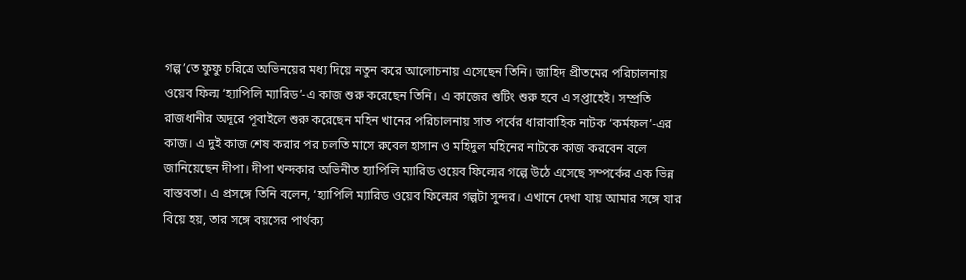গল্প’তে ফুফু চরিত্রে অভিনয়ের মধ্য দিয়ে নতুন করে আলোচনায় এসেছেন তিনি। জাহিদ প্রীতমের পরিচালনায় ওয়েব ফিল্ম ‘হ্যাপিলি ম্যারিড’-এ কাজ শুরু করেছেন তিনি। এ কাজের শুটিং শুরু হবে এ সপ্তাহেই। সম্প্রতি রাজধানীর অদূরে পূবাইলে শুরু করেছেন মহিন খানের পরিচালনায় সাত পর্বের ধারাবাহিক নাটক ‘কর্মফল’-এর কাজ। এ দুই কাজ শেষ করার পর চলতি মাসে রুবেল হাসান ও মহিদুল মহিনের নাটকে কাজ করবেন বলে জানিয়েছেন দীপা। দীপা খন্দকার অভিনীত হ্যাপিলি ম্যারিড ওয়েব ফিল্মের গল্পে উঠে এসেছে সম্পর্কের এক ভিন্ন বাস্তবতা। এ প্রসঙ্গে তিনি বলেন, ‘হ্যাপিলি ম্যারিড ওয়েব ফিল্মের গল্পটা সুন্দর। এখানে দেখা যায় আমার সঙ্গে যার বিয়ে হয়, তার সঙ্গে বয়সের পার্থক্য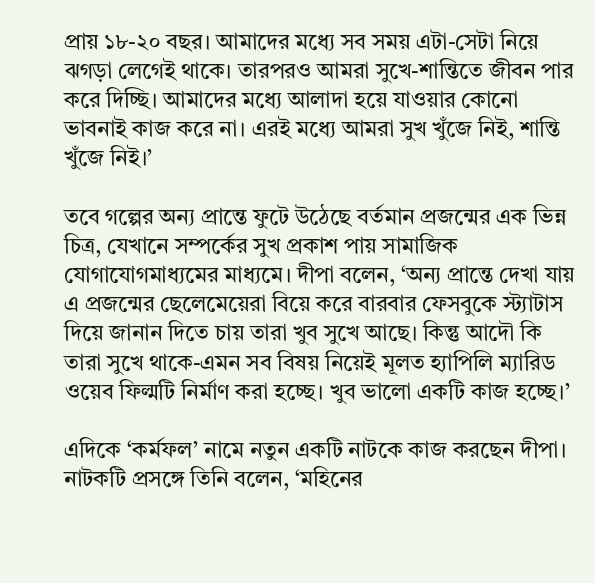প্রায় ১৮-২০ বছর। আমাদের মধ্যে সব সময় এটা-সেটা নিয়ে ঝগড়া লেগেই থাকে। তারপরও আমরা সুখে-শান্তিতে জীবন পার করে দিচ্ছি। আমাদের মধ্যে আলাদা হয়ে যাওয়ার কোনো ভাবনাই কাজ করে না। এরই মধ্যে আমরা সুখ খুঁজে নিই, শান্তি খুঁজে নিই।’

তবে গল্পের অন্য প্রান্তে ফুটে উঠেছে বর্তমান প্রজন্মের এক ভিন্ন চিত্র, যেখানে সম্পর্কের সুখ প্রকাশ পায় সামাজিক যোগাযোগমাধ্যমের মাধ্যমে। দীপা বলেন, ‘অন্য প্রান্তে দেখা যায় এ প্রজন্মের ছেলেমেয়েরা বিয়ে করে বারবার ফেসবুকে স্ট্যাটাস দিয়ে জানান দিতে চায় তারা খুব সুখে আছে। কিন্তু আদৌ কি তারা সুখে থাকে-এমন সব বিষয় নিয়েই মূলত হ্যাপিলি ম্যারিড ওয়েব ফিল্মটি নির্মাণ করা হচ্ছে। খুব ভালো একটি কাজ হচ্ছে।’

এদিকে ‘কর্মফল’ নামে নতুন একটি নাটকে কাজ করছেন দীপা। নাটকটি প্রসঙ্গে তিনি বলেন, ‘মহিনের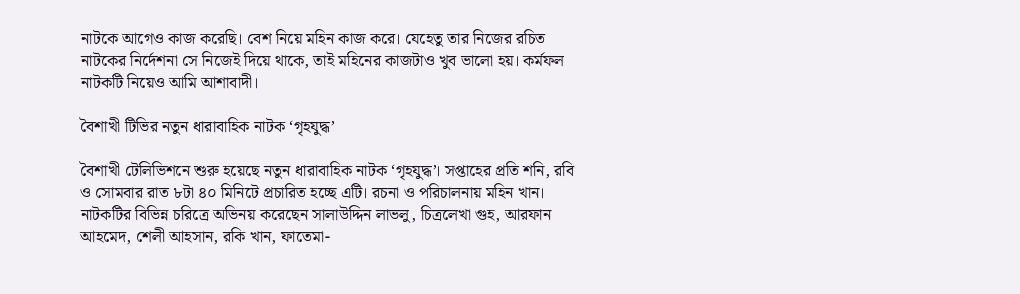নাটকে আগেও কাজ করেছি। বেশ নিয়ে মহিন কাজ করে। যেহেতু তার নিজের রচিত নাটকের নির্দেশনা সে নিজেই দিয়ে থাকে, তাই মহিনের কাজটাও খুব ভালো হয়। কর্মফল নাটকটি নিয়েও আমি আশাবাদী।

বৈশাখী টিভির নতুন ধারাবাহিক নাটক ‘গৃহযুদ্ধ’

বৈশাখী টেলিভিশনে শুরু হয়েছে নতুন ধারাবাহিক নাটক ‘গৃহযুদ্ধ’। সপ্তাহের প্রতি শনি, রবি ও সোমবার রাত ৮টা ৪০ মিনিটে প্রচারিত হচ্ছে এটি। রচনা ও পরিচালনায় মহিন খান। নাটকটির বিভিন্ন চরিত্রে অভিনয় করেছেন সালাউদ্দিন লাভলু, চিত্রলেখা গুহ, আরফান আহমেদ, শেলী আহসান, রকি খান, ফাতেমা-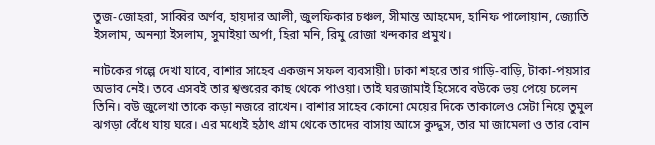তুজ-জোহরা, সাব্বির অর্ণব, হায়দার আলী, জুলফিকার চঞ্চল, সীমান্ত আহমেদ, হানিফ পালোয়ান, জ্যোতি ইসলাম, অনন্যা ইসলাম, সুমাইয়া অর্পা, হিরা মনি, রিমু রোজা খন্দকার প্রমুখ।

নাটকের গল্পে দেখা যাবে, বাশার সাহেব একজন সফল ব্যবসায়ী। ঢাকা শহরে তার গাড়ি-বাড়ি, টাকা-পয়সার অভাব নেই। তবে এসবই তার শ্বশুরের কাছ থেকে পাওয়া। তাই ঘরজামাই হিসেবে বউকে ভয় পেয়ে চলেন তিনি। বউ জুলেখা তাকে কড়া নজরে রাখেন। বাশার সাহেব কোনো মেয়ের দিকে তাকালেও সেটা নিয়ে তুমুল ঝগড়া বেঁধে যায় ঘরে। এর মধ্যেই হঠাৎ গ্রাম থেকে তাদের বাসায় আসে কুদ্দুস, তার মা জামেলা ও তার বোন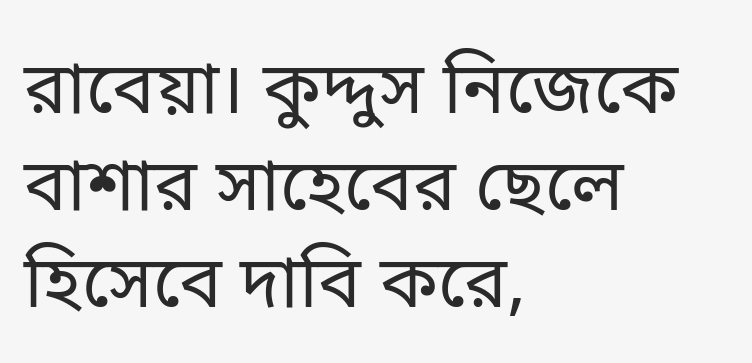রাবেয়া। কুদ্দুস নিজেকে বাশার সাহেবের ছেলে হিসেবে দাবি করে,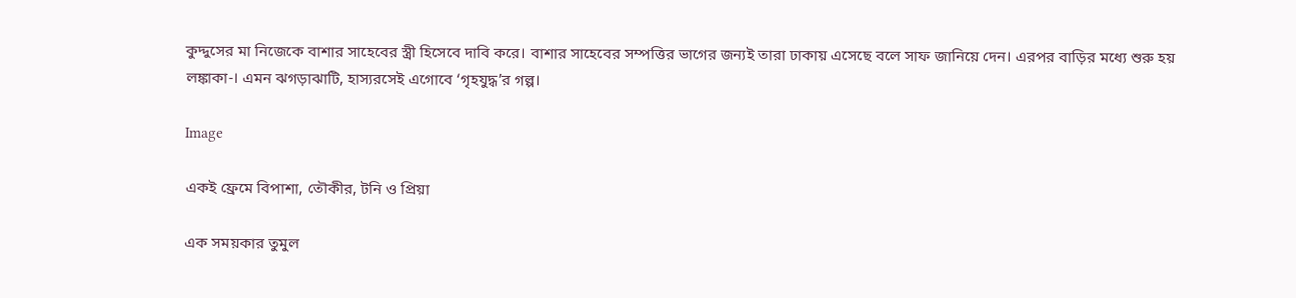কুদ্দুসের মা নিজেকে বাশার সাহেবের স্ত্রী হিসেবে দাবি করে। বাশার সাহেবের সম্পত্তির ভাগের জন্যই তারা ঢাকায় এসেছে বলে সাফ জানিয়ে দেন। এরপর বাড়ির মধ্যে শুরু হয় লঙ্কাকা-। এমন ঝগড়াঝাটি, হাস্যরসেই এগোবে ‘গৃহযুদ্ধ’র গল্প।

Image

একই ফ্রেমে বিপাশা, তৌকীর, টনি ও প্রিয়া

এক সময়কার তুমুল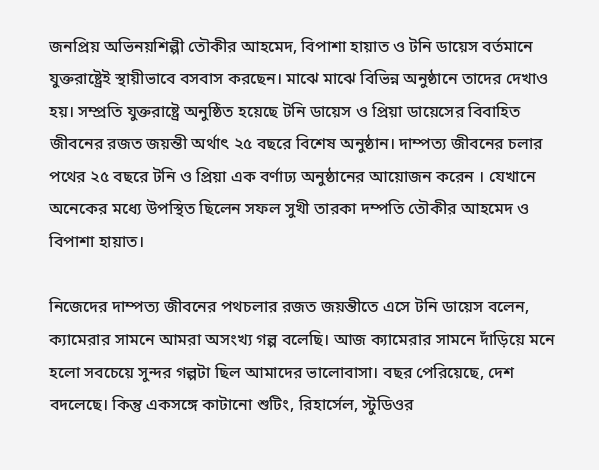জনপ্রিয় অভিনয়শিল্পী তৌকীর আহমেদ, বিপাশা হায়াত ও টনি ডায়েস বর্তমানে যুক্তরাষ্ট্রেই স্থায়ীভাবে বসবাস করছেন। মাঝে মাঝে বিভিন্ন অনুষ্ঠানে তাদের দেখাও হয়। সম্প্রতি যুক্তরাষ্ট্রে অনুষ্ঠিত হয়েছে টনি ডায়েস ও প্রিয়া ডায়েসের বিবাহিত জীবনের রজত জয়ন্তী অর্থাৎ ২৫ বছরে বিশেষ অনুষ্ঠান। দাম্পত্য জীবনের চলার পথের ২৫ বছরে টনি ও প্রিয়া এক বর্ণাঢ্য অনুষ্ঠানের আয়োজন করেন । যেখানে অনেকের মধ্যে উপস্থিত ছিলেন সফল সুখী তারকা দম্পতি তৌকীর আহমেদ ও বিপাশা হায়াত।

নিজেদের দাম্পত্য জীবনের পথচলার রজত জয়ন্তীতে এসে টনি ডায়েস বলেন, ক্যামেরার সামনে আমরা অসংখ্য গল্প বলেছি। আজ ক্যামেরার সামনে দাঁড়িয়ে মনে হলো সবচেয়ে সুন্দর গল্পটা ছিল আমাদের ভালোবাসা। বছর পেরিয়েছে, দেশ বদলেছে। কিন্তু একসঙ্গে কাটানো শুটিং, রিহার্সেল, স্টুডিওর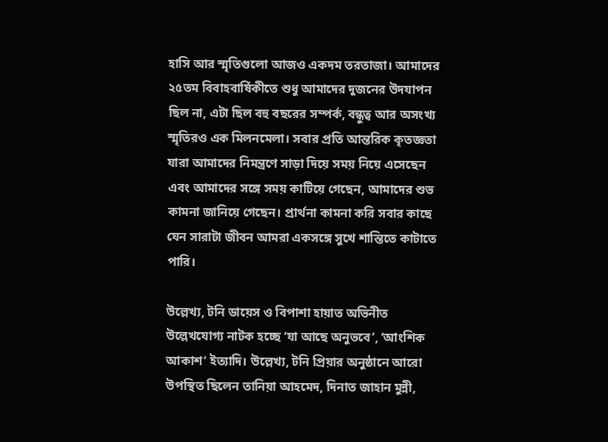হাসি আর স্মৃতিগুলো আজও একদম তরতাজা। আমাদের ২৫তম বিবাহবার্ষিকীতে শুধু আমাদের দুজনের উদযাপন ছিল না, এটা ছিল বহু বছরের সম্পর্ক, বন্ধুত্ব আর অসংখ্য স্মৃতিরও এক মিলনমেলা। সবার প্রতি আন্তরিক কৃতজ্ঞতা যারা আমাদের নিমন্ত্রণে সাড়া দিয়ে সময় নিয়ে এসেছেন এবং আমাদের সঙ্গে সময় কাটিয়ে গেছেন, আমাদের শুভ কামনা জানিয়ে গেছেন। প্রার্থনা কামনা করি সবার কাছে যেন সারাটা জীবন আমরা একসঙ্গে সুখে শান্তিতে কাটাতে পারি।

উল্লেখ্য, টনি ডায়েস ও বিপাশা হায়াত অভিনীত উল্লেখযোগ্য নাটক হচ্ছে ‘যা আছে অনুভবে’, ‘আংশিক আকাশ’ ইত্যাদি। উল্লেখ্য, টনি প্রিয়ার অনুষ্ঠানে আরো উপস্থিত ছিলেন তানিয়া আহমেদ, দিনাত জাহান মুন্নী,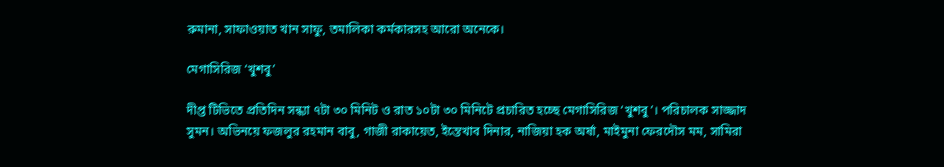রুমানা, সাফাওয়াত খান সাফু, তমালিকা কর্মকারসহ আরো অনেকে।

মেগাসিরিজ ‘খুশবু’

দীপ্ত টিভিতে প্রতিদিন সন্ধ্যা ৭টা ৩০ মিনিট ও রাত ১০টা ৩০ মিনিটে প্রচারিত হচ্ছে মেগাসিরিজ ‘খুশবু’। পরিচালক সাজ্জাদ সুমন। অভিনয়ে ফজলুর রহমান বাবু, গাজী রাকায়েত, ইন্তেখাব দিনার, নাজিয়া হক অর্ষা, মাইমুনা ফেরদৌস মম, সামিরা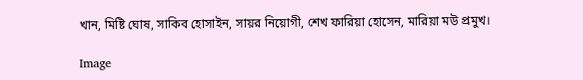খান, মিষ্টি ঘোষ, সাকিব হোসাইন, সায়র নিয়োগী, শেখ ফারিয়া হোসেন, মারিয়া মউ প্রমুখ।

Image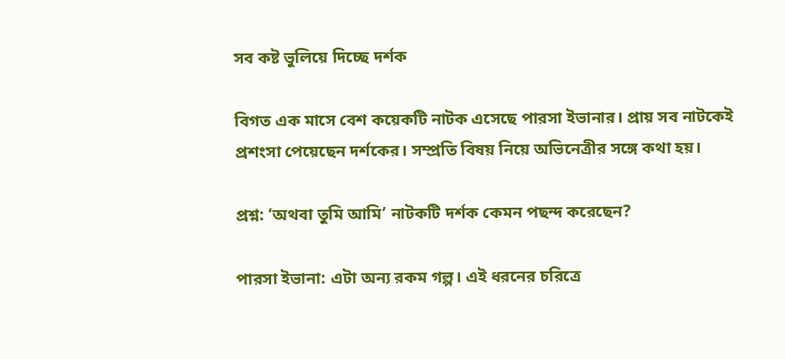সব কষ্ট ভুলিয়ে দিচ্ছে দর্শক

বিগত এক মাসে বেশ কয়েকটি নাটক এসেছে পারসা ইভানার। প্রায় সব নাটকেই প্রশংসা পেয়েছেন দর্শকের। সম্প্রতি বিষয় নিয়ে অভিনেত্রীর সঙ্গে কথা হয়।

প্রশ্ন: ‘অথবা তুমি আমি’ নাটকটি দর্শক কেমন পছন্দ করেছেন?

পারসা ইভানা: এটা অন্য রকম গল্প। এই ধরনের চরিত্রে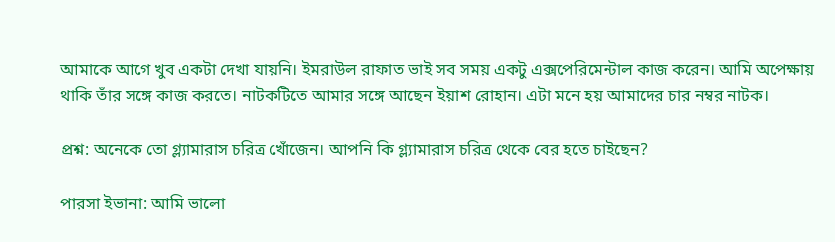আমাকে আগে খুব একটা দেখা যায়নি। ইমরাউল রাফাত ভাই সব সময় একটু এক্সপেরিমেন্টাল কাজ করেন। আমি অপেক্ষায় থাকি তাঁর সঙ্গে কাজ করতে। নাটকটিতে আমার সঙ্গে আছেন ইয়াশ রোহান। এটা মনে হয় আমাদের চার নম্বর নাটক।

প্রশ্ন: অনেকে তো গ্ল্যামারাস চরিত্র খোঁজেন। আপনি কি গ্ল্যামারাস চরিত্র থেকে বের হতে চাইছেন?

পারসা ইভানা: আমি ভালো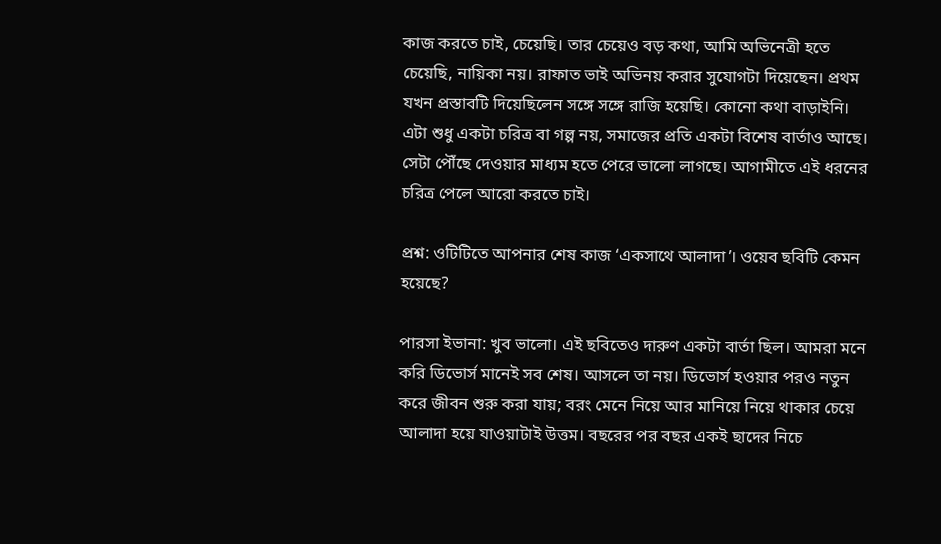কাজ করতে চাই, চেয়েছি। তার চেয়েও বড় কথা, আমি অভিনেত্রী হতে চেয়েছি, নায়িকা নয়। রাফাত ভাই অভিনয় করার সুযোগটা দিয়েছেন। প্রথম যখন প্রস্তাবটি দিয়েছিলেন সঙ্গে সঙ্গে রাজি হয়েছি। কোনো কথা বাড়াইনি। এটা শুধু একটা চরিত্র বা গল্প নয়, সমাজের প্রতি একটা বিশেষ বার্তাও আছে। সেটা পৌঁছে দেওয়ার মাধ্যম হতে পেরে ভালো লাগছে। আগামীতে এই ধরনের চরিত্র পেলে আরো করতে চাই।

প্রশ্ন: ওটিটিতে আপনার শেষ কাজ ‘একসাথে আলাদা’। ওয়েব ছবিটি কেমন হয়েছে?

পারসা ইভানা: খুব ভালো। এই ছবিতেও দারুণ একটা বার্তা ছিল। আমরা মনে করি ডিভোর্স মানেই সব শেষ। আসলে তা নয়। ডিভোর্স হওয়ার পরও নতুন করে জীবন শুরু করা যায়; বরং মেনে নিয়ে আর মানিয়ে নিয়ে থাকার চেয়ে আলাদা হয়ে যাওয়াটাই উত্তম। বছরের পর বছর একই ছাদের নিচে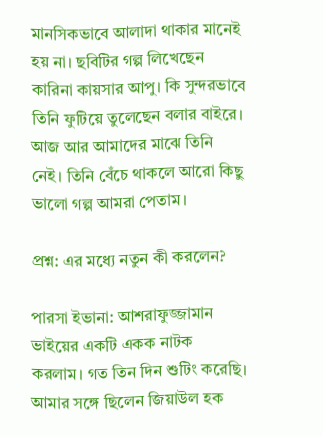মানসিকভাবে আলাদা থাকার মানেই হয় না। ছবিটির গল্প লিখেছেন কারিনা কায়সার আপু। কি সুন্দরভাবে তিনি ফুটিয়ে তুলেছেন বলার বাইরে। আজ আর আমাদের মাঝে তিনি নেই। তিনি বেঁচে থাকলে আরো কিছু ভালো গল্প আমরা পেতাম।

প্রশ্ন: এর মধ্যে নতুন কী করলেন?

পারসা ইভানা: আশরাফুজ্জামান ভাইয়ের একটি একক নাটক করলাম। গত তিন দিন শুটিং করেছি। আমার সঙ্গে ছিলেন জিয়াউল হক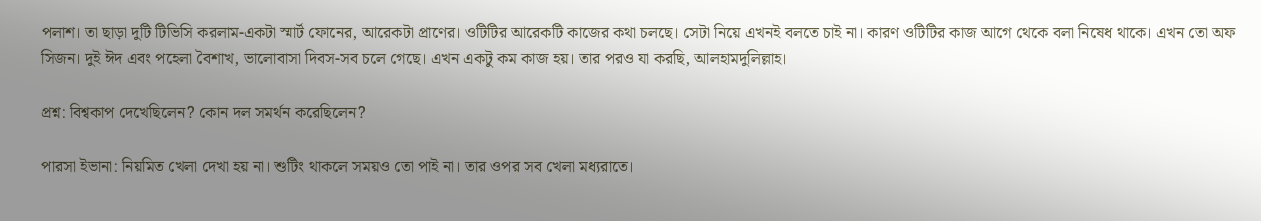পলাশ। তা ছাড়া দুটি টিভিসি করলাম-একটা স্মার্ট ফোনের, আরেকটা প্রাণের। ওটিটির আরেকটি কাজের কথা চলছে। সেটা নিয়ে এখনই বলতে চাই না। কারণ ওটিটির কাজ আগে থেকে বলা নিষেধ থাকে। এখন তো অফ সিজন। দুই ঈদ এবং পহেলা বৈশাখ, ভালোবাসা দিবস-সব চলে গেছে। এখন একটু কম কাজ হয়। তার পরও যা করছি, আলহামদুলিল্লাহ।

প্রশ্ন: বিশ্বকাপ দেখেছিলেন? কোন দল সমর্থন করেছিলেন?

পারসা ইভানা: নিয়মিত খেলা দেখা হয় না। শুটিং থাকলে সময়ও তো পাই না। তার ওপর সব খেলা মধ্যরাতে।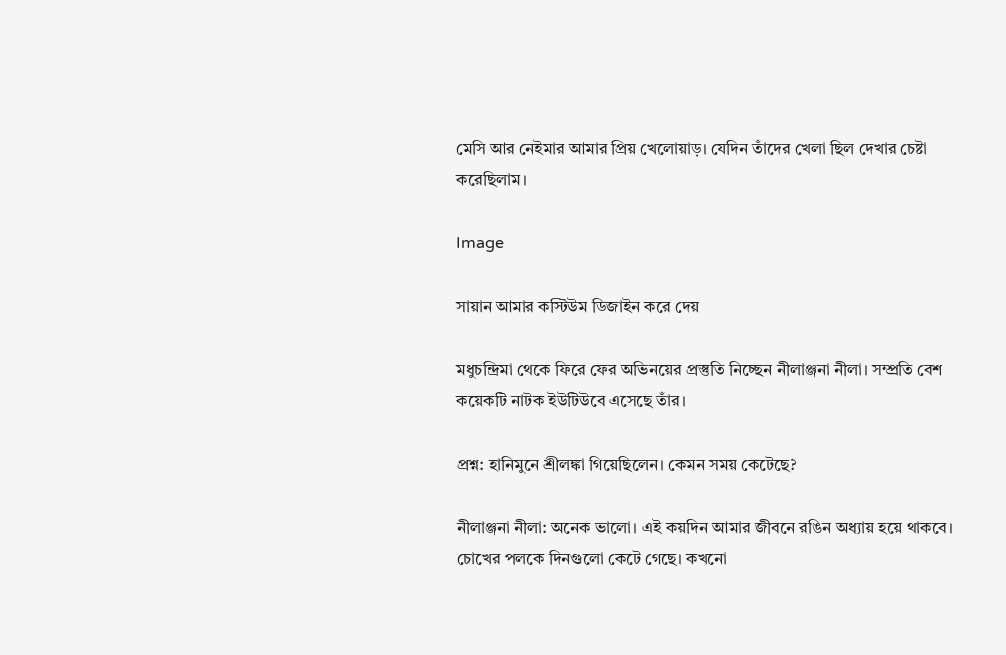মেসি আর নেইমার আমার প্রিয় খেলোয়াড়। যেদিন তাঁদের খেলা ছিল দেখার চেষ্টা করেছিলাম।

Image

সায়ান আমার কস্টিউম ডিজাইন করে দেয়

মধুচন্দ্রিমা থেকে ফিরে ফের অভিনয়ের প্রস্তুতি নিচ্ছেন নীলাঞ্জনা নীলা। সম্প্রতি বেশ কয়েকটি নাটক ইউটিউবে এসেছে তাঁর।

প্রশ্ন: হানিমুনে শ্রীলঙ্কা গিয়েছিলেন। কেমন সময় কেটেছে?

নীলাঞ্জনা নীলা: অনেক ভালো। এই কয়দিন আমার জীবনে রঙিন অধ্যায় হয়ে থাকবে। চোখের পলকে দিনগুলো কেটে গেছে। কখনো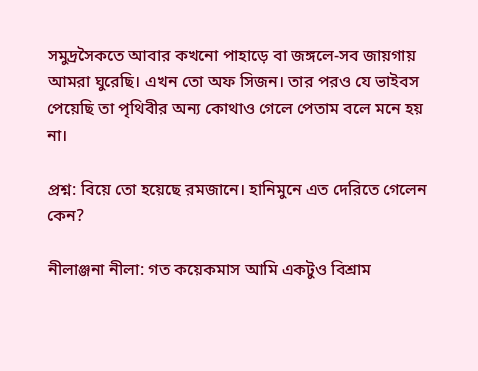সমুদ্রসৈকতে আবার কখনো পাহাড়ে বা জঙ্গলে-সব জায়গায় আমরা ঘুরেছি। এখন তো অফ সিজন। তার পরও যে ভাইবস পেয়েছি তা পৃথিবীর অন্য কোথাও গেলে পেতাম বলে মনে হয় না।

প্রশ্ন: বিয়ে তো হয়েছে রমজানে। হানিমুনে এত দেরিতে গেলেন কেন?

নীলাঞ্জনা নীলা: গত কয়েকমাস আমি একটুও বিশ্রাম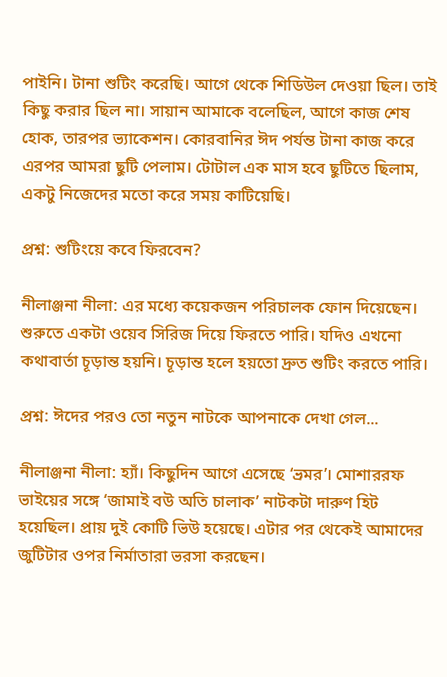পাইনি। টানা শুটিং করেছি। আগে থেকে শিডিউল দেওয়া ছিল। তাই কিছু করার ছিল না। সায়ান আমাকে বলেছিল, আগে কাজ শেষ হোক, তারপর ভ্যাকেশন। কোরবানির ঈদ পর্যন্ত টানা কাজ করে এরপর আমরা ছুটি পেলাম। টোটাল এক মাস হবে ছুটিতে ছিলাম, একটু নিজেদের মতো করে সময় কাটিয়েছি।

প্রশ্ন: শুটিংয়ে কবে ফিরবেন?

নীলাঞ্জনা নীলা: এর মধ্যে কয়েকজন পরিচালক ফোন দিয়েছেন। শুরুতে একটা ওয়েব সিরিজ দিয়ে ফিরতে পারি। যদিও এখনো কথাবার্তা চূড়ান্ত হয়নি। চূড়ান্ত হলে হয়তো দ্রুত শুটিং করতে পারি।

প্রশ্ন: ঈদের পরও তো নতুন নাটকে আপনাকে দেখা গেল...

নীলাঞ্জনা নীলা: হ্যাঁ। কিছুদিন আগে এসেছে ‘ভ্রমর’। মোশাররফ ভাইয়ের সঙ্গে ‘জামাই বউ অতি চালাক’ নাটকটা দারুণ হিট হয়েছিল। প্রায় দুই কোটি ভিউ হয়েছে। এটার পর থেকেই আমাদের জুটিটার ওপর নির্মাতারা ভরসা করছেন।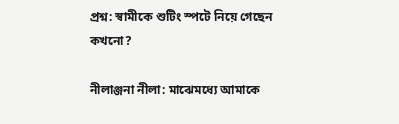প্রশ্ন: স্বামীকে শুটিং স্পটে নিয়ে গেছেন কখনো?

নীলাঞ্জনা নীলা: মাঝেমধ্যে আমাকে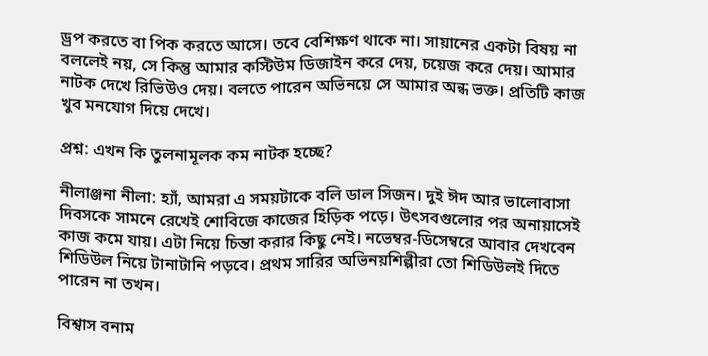ড্রপ করতে বা পিক করতে আসে। তবে বেশিক্ষণ থাকে না। সায়ানের একটা বিষয় না বললেই নয়, সে কিন্তু আমার কস্টিউম ডিজাইন করে দেয়, চয়েজ করে দেয়। আমার নাটক দেখে রিভিউও দেয়। বলতে পারেন অভিনয়ে সে আমার অন্ধ ভক্ত। প্রতিটি কাজ খুব মনযোগ দিয়ে দেখে।

প্রশ্ন: এখন কি তুলনামূলক কম নাটক হচ্ছে?

নীলাঞ্জনা নীলা: হ্যাঁ, আমরা এ সময়টাকে বলি ডাল সিজন। দুই ঈদ আর ভালোবাসা দিবসকে সামনে রেখেই শোবিজে কাজের হিড়িক পড়ে। উৎসবগুলোর পর অনায়াসেই কাজ কমে যায়। এটা নিয়ে চিন্তা করার কিছু নেই। নভেম্বর-ডিসেম্বরে আবার দেখবেন শিডিউল নিয়ে টানাটানি পড়বে। প্রথম সারির অভিনয়শিল্পীরা তো শিডিউলই দিতে পারেন না তখন।

বিশ্বাস বনাম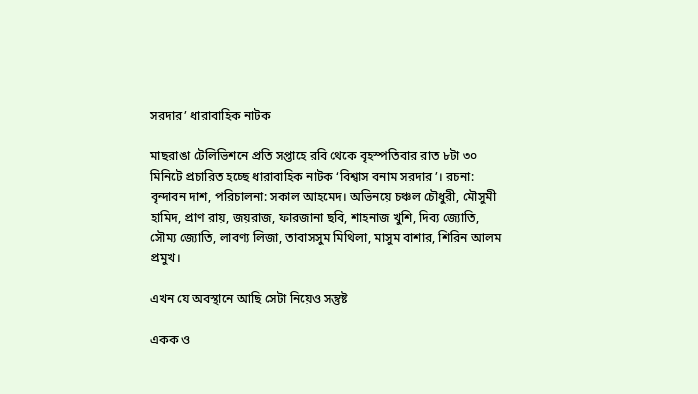সরদার’ ধারাবাহিক নাটক

মাছরাঙা টেলিভিশনে প্রতি সপ্তাহে রবি থেকে বৃহস্পতিবার রাত ৮টা ৩০ মিনিটে প্রচারিত হচ্ছে ধারাবাহিক নাটক ‘বিশ্বাস বনাম সরদার’। রচনা: বৃন্দাবন দাশ, পরিচালনা: সকাল আহমেদ। অভিনয়ে চঞ্চল চৌধুরী, মৌসুমী হামিদ, প্রাণ রায়, জয়রাজ, ফারজানা ছবি, শাহনাজ খুশি, দিব্য জ্যোতি, সৌম্য জ্যোতি, লাবণ্য লিজা, তাবাসসুম মিথিলা, মাসুম বাশার, শিরিন আলম প্রমুখ।

এখন যে অবস্থানে আছি সেটা নিয়েও সন্তুষ্ট

একক ও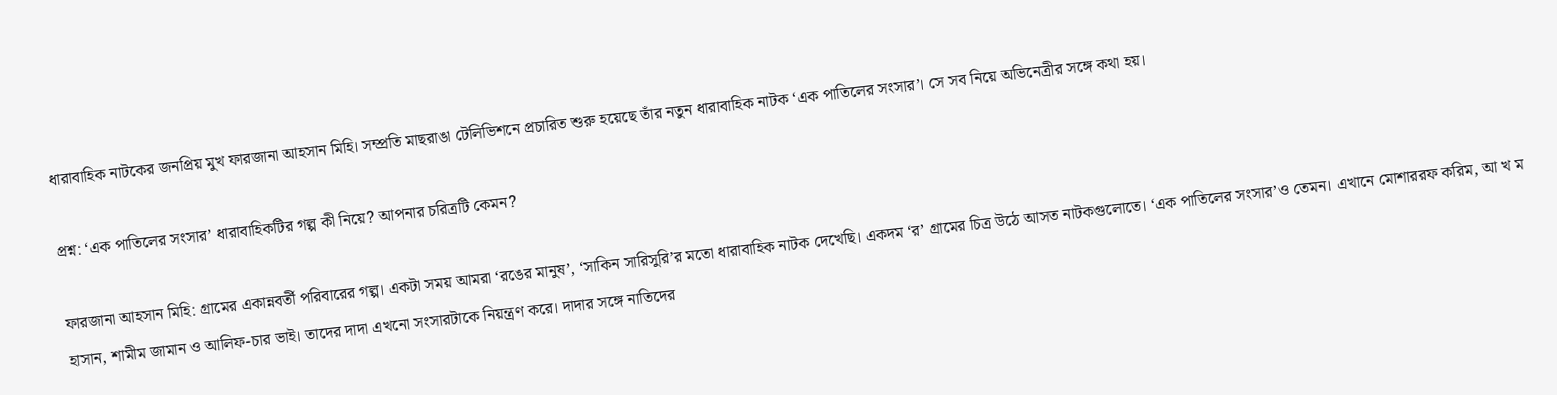ধারাবাহিক নাটকের জনপ্রিয় মুখ ফারজানা আহসান মিহি। সম্প্রতি মাছরাঙা টেলিভিশনে প্রচারিত শুরু হয়েছে তাঁর নতুন ধারাবাহিক নাটক ‘এক পাতিলের সংসার’। সে সব নিয়ে অভিনেত্রীর সঙ্গে কথা হয়।

প্রশ্ন: ‘এক পাতিলের সংসার’ ধারাবাহিকটির গল্প কী নিয়ে? আপনার চরিত্রটি কেমন?

ফারজানা আহসান মিহি: গ্রামের একান্নবর্তী পরিবারের গল্প। একটা সময় আমরা ‘রঙের মানুষ’, ‘সাকিন সারিসুরি’র মতো ধারাবাহিক নাটক দেখেছি। একদম ‘র’ গ্রামের চিত্র উঠে আসত নাটকগুলোতে। ‘এক পাতিলের সংসার’ও তেমন। এখানে মোশাররফ করিম, আ খ ম হাসান, শামীম জামান ও আলিফ-চার ভাই। তাদের দাদা এখনো সংসারটাকে নিয়ন্ত্রণ করে। দাদার সঙ্গে নাতিদের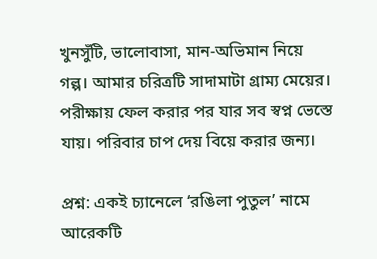খুনসুঁটি, ভালোবাসা, মান-অভিমান নিয়ে গল্প। আমার চরিত্রটি সাদামাটা গ্রাম্য মেয়ের। পরীক্ষায় ফেল করার পর যার সব স্বপ্ন ভেস্তে যায়। পরিবার চাপ দেয় বিয়ে করার জন্য।

প্রশ্ন: একই চ্যানেলে ‘রঙিলা পুতুল’ নামে আরেকটি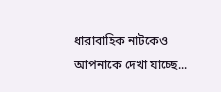ধারাবাহিক নাটকেও আপনাকে দেখা যাচ্ছে...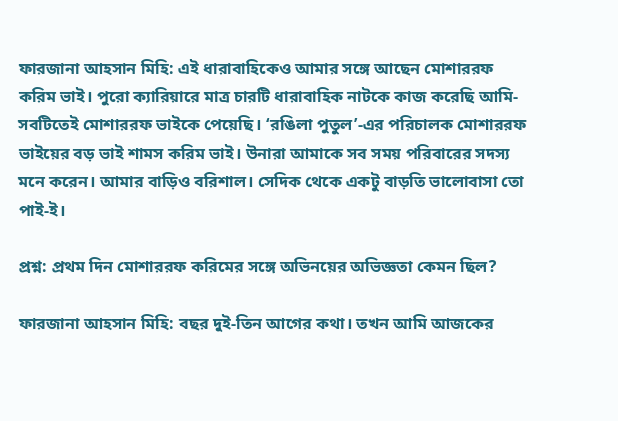ফারজানা আহসান মিহি: এই ধারাবাহিকেও আমার সঙ্গে আছেন মোশাররফ করিম ভাই। পুরো ক্যারিয়ারে মাত্র চারটি ধারাবাহিক নাটকে কাজ করেছি আমি-সবটিতেই মোশাররফ ভাইকে পেয়েছি। ‘রঙিলা পুতুল’-এর পরিচালক মোশাররফ ভাইয়ের বড় ভাই শামস করিম ভাই। উনারা আমাকে সব সময় পরিবারের সদস্য মনে করেন। আমার বাড়িও বরিশাল। সেদিক থেকে একটু বাড়তি ভালোবাসা তো পাই-ই।

প্রশ্ন: প্রথম দিন মোশাররফ করিমের সঙ্গে অভিনয়ের অভিজ্ঞতা কেমন ছিল?

ফারজানা আহসান মিহি: বছর দুই-তিন আগের কথা। তখন আমি আজকের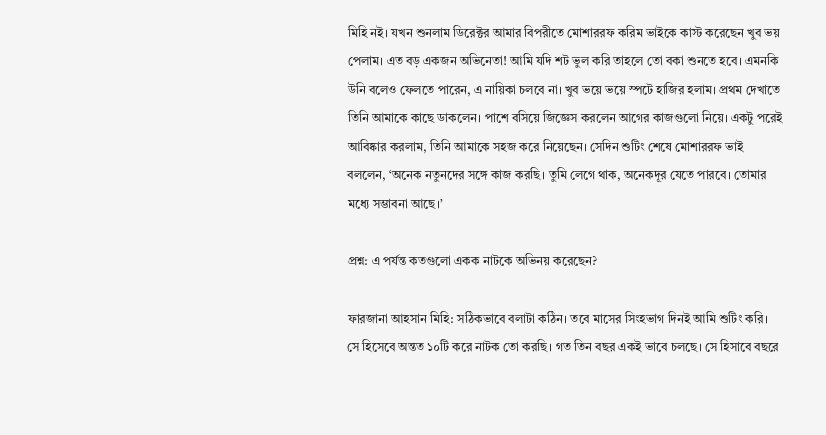মিহি নই। যখন শুনলাম ডিরেক্টর আমার বিপরীতে মোশাররফ করিম ভাইকে কাস্ট করেছেন খুব ভয় পেলাম। এত বড় একজন অভিনেতা! আমি যদি শট ভুল করি তাহলে তো বকা শুনতে হবে। এমনকি উনি বলেও ফেলতে পারেন, এ নায়িকা চলবে না। খুব ভয়ে ভয়ে স্পটে হাজির হলাম। প্রথম দেখাতে তিনি আমাকে কাছে ডাকলেন। পাশে বসিয়ে জিজ্ঞেস করলেন আগের কাজগুলো নিয়ে। একটু পরেই আবিষ্কার করলাম, তিনি আমাকে সহজ করে নিয়েছেন। সেদিন শুটিং শেষে মোশাররফ ভাই বললেন, ‘অনেক নতুনদের সঙ্গে কাজ করছি। তুমি লেগে থাক, অনেকদূর যেতে পারবে। তোমার মধ্যে সম্ভাবনা আছে।’

প্রশ্ন: এ পর্যন্ত কতগুলো একক নাটকে অভিনয় করেছেন?

ফারজানা আহসান মিহি: সঠিকভাবে বলাটা কঠিন। তবে মাসের সিংহভাগ দিনই আমি শুটিং করি। সে হিসেবে অন্তত ১০টি করে নাটক তো করছি। গত তিন বছর একই ভাবে চলছে। সে হিসাবে বছরে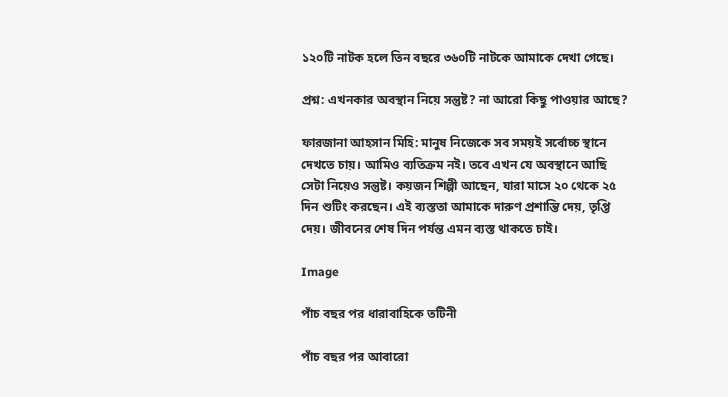১২০টি নাটক হলে তিন বছরে ৩৬০টি নাটকে আমাকে দেখা গেছে।

প্রশ্ন: এখনকার অবস্থান নিয়ে সন্তুষ্ট? না আরো কিছু পাওয়ার আছে?

ফারজানা আহসান মিহি: মানুষ নিজেকে সব সময়ই সর্বোচ্চ স্থানে দেখতে চায়। আমিও ব্যতিক্রম নই। তবে এখন যে অবস্থানে আছি সেটা নিয়েও সন্তুষ্ট। কয়জন শিল্পী আছেন, যারা মাসে ২০ থেকে ২৫ দিন শুটিং করছেন। এই ব্যস্ততা আমাকে দারুণ প্রশান্তি দেয়, তৃপ্তি দেয়। জীবনের শেষ দিন পর্যন্ত এমন ব্যস্ত থাকতে চাই।

Image

পাঁচ বছর পর ধারাবাহিকে তটিনী

পাঁচ বছর পর আবারো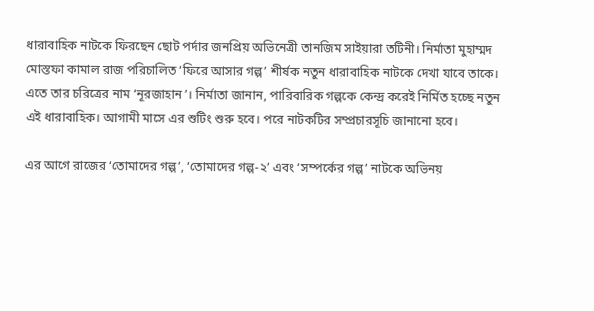ধারাবাহিক নাটকে ফিরছেন ছোট পর্দার জনপ্রিয় অভিনেত্রী তানজিম সাইয়ারা তটিনী। নির্মাতা মুহাম্মদ মোস্তফা কামাল রাজ পরিচালিত ‘ফিরে আসার গল্প’ শীর্ষক নতুন ধারাবাহিক নাটকে দেখা যাবে তাকে। এতে তার চরিত্রের নাম ‘নূরজাহান’। নির্মাতা জানান, পারিবারিক গল্পকে কেন্দ্র করেই নির্মিত হচ্ছে নতুন এই ধারাবাহিক। আগামী মাসে এর শুটিং শুরু হবে। পরে নাটকটির সম্প্রচারসূচি জানানো হবে।

এর আগে রাজের ‘তোমাদের গল্প’, ‘তোমাদের গল্প-২’ এবং ‘সম্পর্কের গল্প’ নাটকে অভিনয়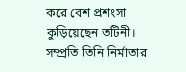করে বেশ প্রশংসা কুড়িয়েছেন তটিনী। সম্প্রতি তিনি নির্মাতার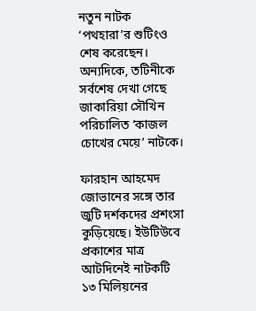নতুন নাটক ‘পথহারা’র শুটিংও শেষ করেছেন। অন্যদিকে, তটিনীকে সর্বশেষ দেখা গেছে জাকারিয়া সৌখিন পরিচালিত ‘কাজল চোখের মেয়ে’ নাটকে।

ফারহান আহমেদ জোভানের সঙ্গে তার জুটি দর্শকদের প্রশংসা কুড়িয়েছে। ইউটিউবে প্রকাশের মাত্র আটদিনেই নাটকটি ১৩ মিলিয়নের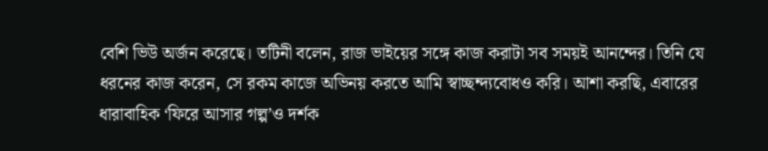বেশি ভিউ অর্জন করেছে। তটিনী বলেন, রাজ ভাইয়ের সঙ্গে কাজ করাটা সব সময়ই আনন্দের। তিনি যে ধরনের কাজ করেন, সে রকম কাজে অভিনয় করতে আমি স্বাচ্ছন্দ্যবোধও করি। আশা করছি, এবারের ধারাবাহিক ‘ফিরে আসার গল্প’ও দর্শক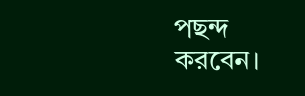পছন্দ করবেন।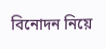বিনোদন নিয়ে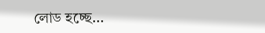লোড হচ্ছে...